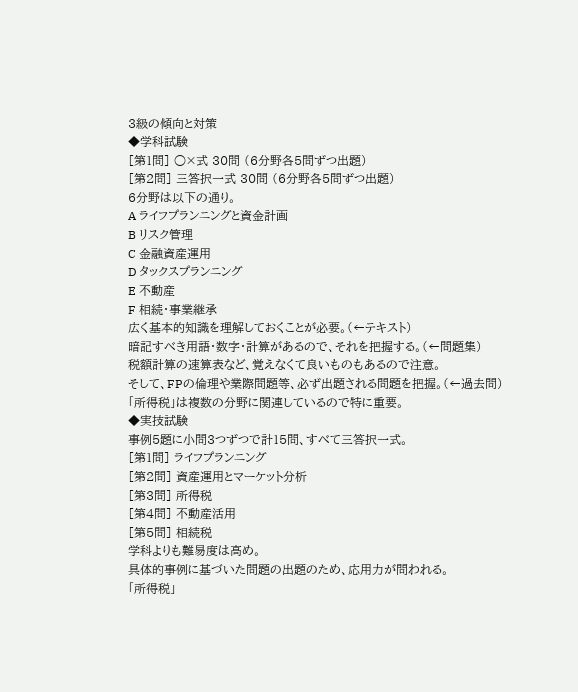3級の傾向と対策
◆学科試験
[第1問] ○×式 30問 (6分野各5問ずつ出題)
[第2問] 三答択一式 30問 (6分野各5問ずつ出題)
6分野は以下の通り。
A ライフプランニングと資金計画
B リスク管理
C 金融資産運用
D タックスプランニング
E 不動産
F 相続・事業継承
広く基本的知識を理解しておくことが必要。(←テキスト)
暗記すべき用語・数字・計算があるので、それを把握する。(←問題集)
税額計算の速算表など、覚えなくて良いものもあるので注意。
そして、FPの倫理や業際問題等、必ず出題される問題を把握。(←過去問)
「所得税」は複数の分野に関連しているので特に重要。
◆実技試験
事例5題に小問3つずつで計15問、すべて三答択一式。
[第1問] ライフプランニング
[第2問] 資産運用とマーケット分析
[第3問] 所得税
[第4問] 不動産活用
[第5問] 相続税
学科よりも難易度は高め。
具体的事例に基づいた問題の出題のため、応用力が問われる。
「所得税」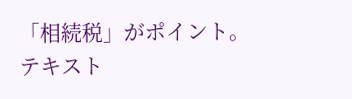「相続税」がポイント。
テキスト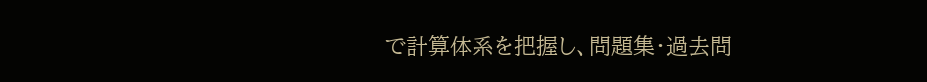で計算体系を把握し、問題集・過去問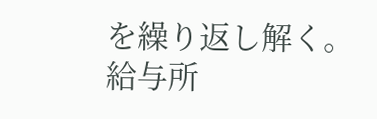を繰り返し解く。
給与所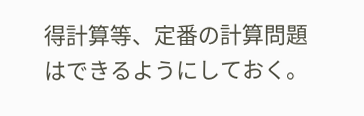得計算等、定番の計算問題はできるようにしておく。